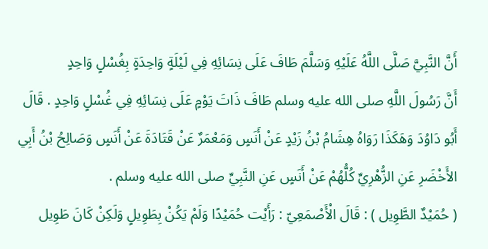أَنَّ النَّبِيَّ صَلَّى اللَّهُ عَلَيْهِ وَسَلَّمَ طَافَ عَلَى نِسَائِهِ فِي لَيْلَةٍ وَاحِدَةٍ بِغُسْلٍ وَاحِدٍ
أَنَّ رَسُولَ اللَّهِ صلى الله عليه وسلم طَافَ ذَاتَ يَوْمٍ عَلَى نِسَائِهِ فِي غُسْلٍ وَاحِدٍ . قَالَ أَبُو دَاوُدَ وَهَكَذَا رَوَاهُ هِشَامُ بْنُ زَيْدٍ عَنْ أَنَسٍ وَمَعْمَرٌ عَنْ قَتَادَةَ عَنْ أَنَسٍ وَصَالِحُ بْنُ أَبِي الأَخْضَرِ عَنِ الزُّهْرِيِّ كُلُّهُمْ عَنْ أَنَسٍ عَنِ النَّبِيِّ صلى الله عليه وسلم .
( حُمَيْدٌ الطَّوِيل ) : قَالَ الْأَصْمَعِيّ : رَأَيْت حُمَيْدًا وَلَمْ يَكُنْ بِطَوِيلٍ وَلَكِنْ كَانَ طَوِيل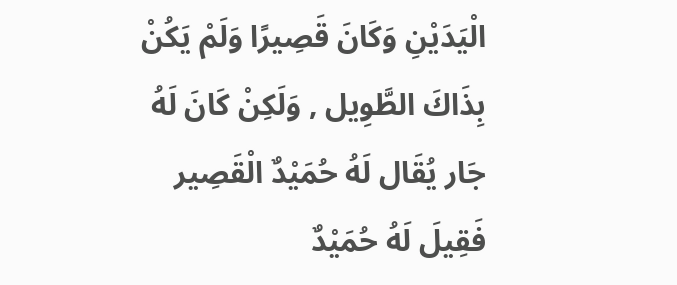الْيَدَيْنِ وَكَانَ قَصِيرًا وَلَمْ يَكُنْ بِذَاكَ الطَّوِيل , وَلَكِنْ كَانَ لَهُ جَار يُقَال لَهُ حُمَيْدٌ الْقَصِير فَقِيلَ لَهُ حُمَيْدٌ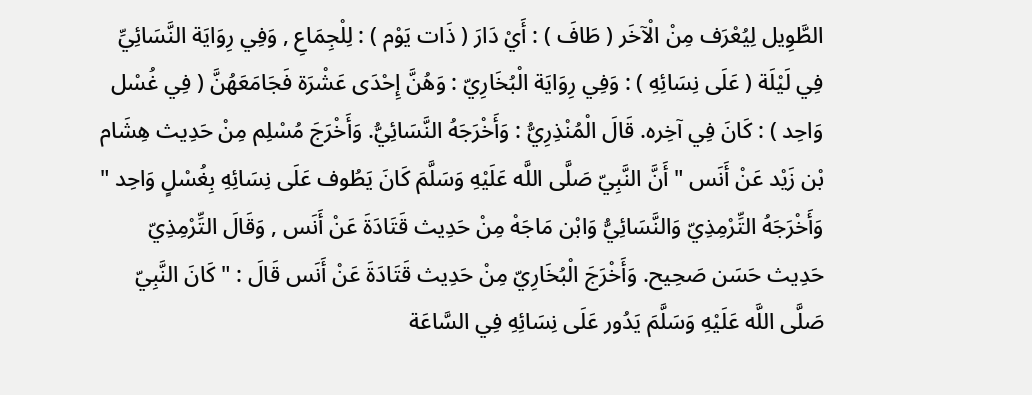الطَّوِيل لِيُعْرَف مِنْ الْآخَر ( طَافَ ) : أَيْ دَارَ ( ذَات يَوْم ) : لِلْجِمَاعِ , وَفِي رِوَايَة النَّسَائِيِّ فِي لَيْلَة ( عَلَى نِسَائِهِ ) : وَفِي رِوَايَة الْبُخَارِيّ : وَهُنَّ إِحْدَى عَشْرَة فَجَامَعَهُنَّ ( فِي غُسْل وَاحِد ) : كَانَ فِي آخِره. قَالَ الْمُنْذِرِيُّ : وَأَخْرَجَهُ النَّسَائِيُّ. وَأَخْرَجَ مُسْلِم مِنْ حَدِيث هِشَام بْن زَيْد عَنْ أَنَس " أَنَّ النَّبِيّ صَلَّى اللَّه عَلَيْهِ وَسَلَّمَ كَانَ يَطُوف عَلَى نِسَائِهِ بِغُسْلٍ وَاحِد " وَأَخْرَجَهُ التِّرْمِذِيّ وَالنَّسَائِيُّ وَابْن مَاجَهْ مِنْ حَدِيث قَتَادَةَ عَنْ أَنَس , وَقَالَ التِّرْمِذِيّ حَدِيث حَسَن صَحِيح. وَأَخْرَجَ الْبُخَارِيّ مِنْ حَدِيث قَتَادَةَ عَنْ أَنَس قَالَ : " كَانَ النَّبِيّ صَلَّى اللَّه عَلَيْهِ وَسَلَّمَ يَدُور عَلَى نِسَائِهِ فِي السَّاعَة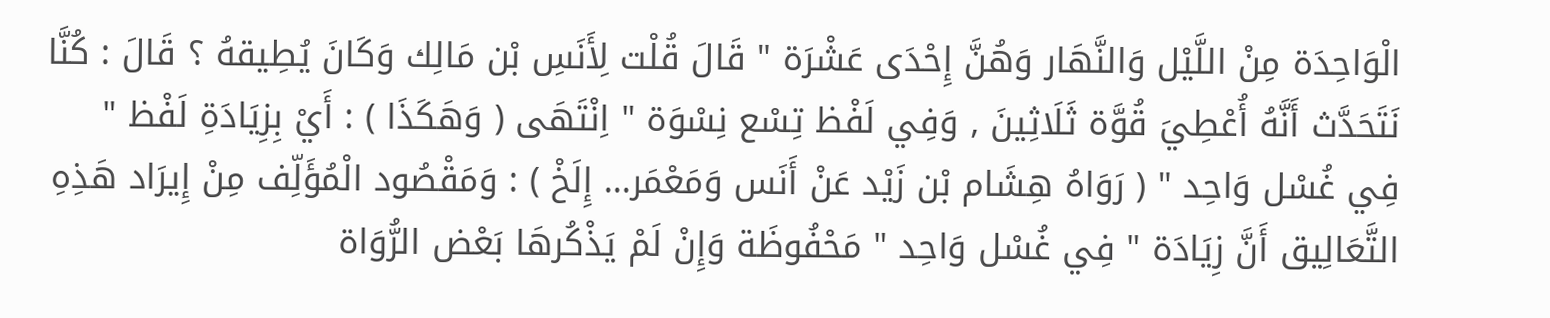الْوَاحِدَة مِنْ اللَّيْل وَالنَّهَار وَهُنَّ إِحْدَى عَشْرَة " قَالَ قُلْت لِأَنَسِ بْن مَالِك وَكَانَ يُطِيقهُ ؟ قَالَ : كُنَّا نَتَحَدَّث أَنَّهُ أُعْطِيَ قُوَّة ثَلَاثِينَ , وَفِي لَفْظ تِسْع نِسْوَة " اِنْتَهَى ( وَهَكَذَا ) : أَيْ بِزِيَادَةِ لَفْظ " فِي غُسْل وَاحِد " ( رَوَاهُ هِشَام بْن زَيْد عَنْ أَنَس وَمَعْمَر... إِلَخْ ) : وَمَقْصُود الْمُؤَلِّف مِنْ إِيرَاد هَذِهِ التَّعَالِيق أَنَّ زِيَادَة " فِي غُسْل وَاحِد " مَحْفُوظَة وَإِنْ لَمْ يَذْكُرهَا بَعْض الرُّوَاة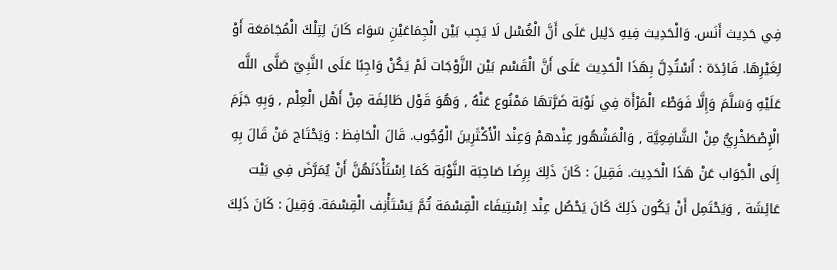فِي حَدِيث أَنَس. وَالْحَدِيث فِيهِ دَلِيل عَلَى أَنَّ الْغُسْل لَا يَجِب بَيْن الْجِمَاعَيْنِ سَوَاء كَانَ لِتِلْكَ الْمُجَامَعَة أَوْ لِغَيْرِهَا. فَائِدَة : اُسْتُدِلَّ بِهَذَا الْحَدِيث عَلَى أَنَّ الْقَسْم بَيْن الزَّوْجَات لَمْ يَكُنْ وَاجِبًا عَلَى النَّبِيّ صَلَّى اللَّه عَلَيْهِ وَسَلَّمَ وَإِلَّا فَوَطْء الْمَرْأَة فِي نَوْبَة ضَرَّتهَا مَمْنُوع عَنْهُ , وَهُوَ قَوْل طَائِفَة مِنْ أَهْل الْعِلْم , وَبِهِ جَزَمَ الْإِصْطَخْرِيُّ مِنْ الشَّافِعِيَّة , وَالْمَشْهُور عِنْدهمْ وَعِنْد الْأَكْثَرِينَ الْوُجُوب. قَالَ الْحَافِظ : وَيَحْتَاج مَنْ قَالَ بِهِ إِلَى الْجَوَاب عَنْ هَذَا الْحَدِيث. فَقِيلَ : كَانَ ذَلِكَ بِرِضَا صَاحِبَة النَّوْبَة كَمَا اِسْتَأْذَنَهُنَّ أَنْ يُمَرَّضَ فِي بَيْت عَائِشَة , وَيَحْتَمِل أَنْ يَكُون ذَلِكَ كَانَ يَحْصُل عِنْد اِسْتِيفَاء الْقِسْمَة ثُمَّ يَسْتَأْنِف الْقِسْمَة. وَقِيلَ : كَانَ ذَلِكَ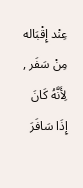عِنْد إِقْبَاله مِنْ سَفَر , لِأَنَّهُ كَانَ إِذَا سَافَرَ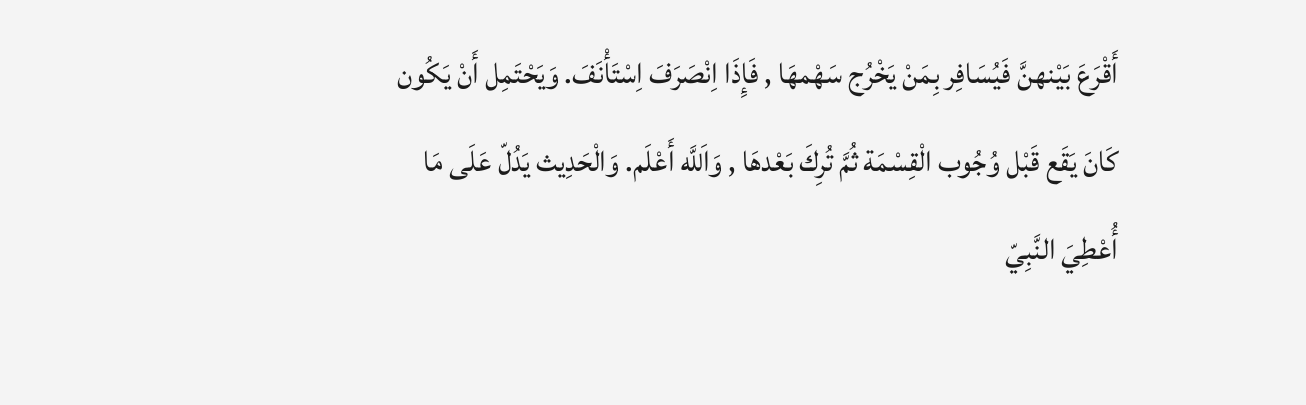أَقْرَعَ بَيْنهنَّ فَيُسَافِر بِمَنْ يَخْرُج سَهْمهَا , فَإِذَا اِنْصَرَفَ اِسْتَأْنَفَ. وَيَحْتَمِل أَنْ يَكُون كَانَ يَقَع قَبْل وُجُوب الْقِسْمَة ثُمَّ تُرِكَ بَعْدهَا , وَاَللَّه أَعْلَم. وَالْحَدِيث يَدُلّ عَلَى مَا أُعْطِيَ النَّبِيّ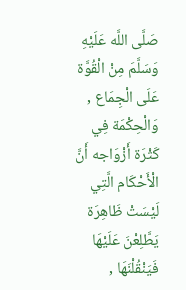صَلَّى اللَّه عَلَيْهِ وَسَلَّمَ مِنْ الْقُوَّة عَلَى الْجِمَاع , وَالْحِكْمَة فِي كَثْرَة أَزْوَاجه أَنَّ الْأَحْكَام الَّتِي لَيْسَتْ ظَاهِرَة يَطَّلِعْنَ عَلَيْهَا فَيَنْقُلْنَهَا ,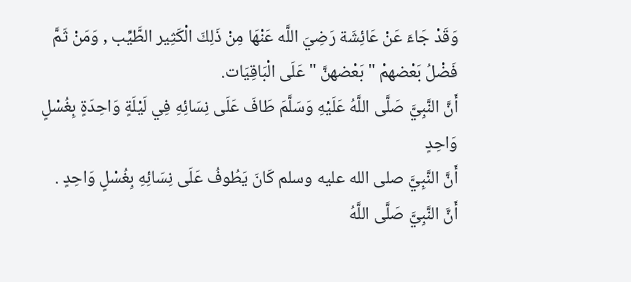وَقَدْ جَاءَ عَنْ عَائِشَة رَضِيَ اللَّه عَنْهَا مِنْ ذَلِكَ الْكَثِير الطَّيِّب , وَمَنْ ثَمَّ فَضْلُ بَعْضهمْ " بَعْضهنَّ " عَلَى الْبَاقِيَات.
أَنَّ النَّبِيَّ صَلَّى اللَّهُ عَلَيْهِ وَسَلَّمَ طَافَ عَلَى نِسَائِهِ فِي لَيْلَةٍ وَاحِدَةٍ بِغُسْلٍ وَاحِدٍ
أَنَّ النَّبِيَّ صلى الله عليه وسلم كَانَ يَطُوفُ عَلَى نِسَائِهِ بِغُسْلٍ وَاحِدٍ .
أَنَّ النَّبِيَّ صَلَّى اللَّهُ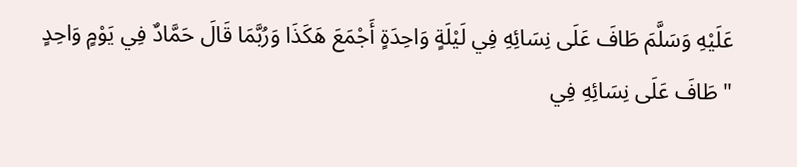عَلَيْهِ وَسَلَّمَ طَافَ عَلَى نِسَائِهِ فِي لَيْلَةٍ وَاحِدَةٍ أَجْمَعَ هَكَذَا وَرُبَّمَا قَالَ حَمَّادٌ فِي يَوْمٍ وَاحِدٍ
" طَافَ عَلَى نِسَائِهِ فِي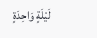لَيْلَةٍ وَاحِدَةٍ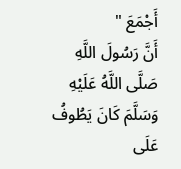أَجْمَعَ "
أَنَّ رَسُولَ اللَّهِ صَلَّى اللَّهُ عَلَيْهِ وَسَلَّمَ كَانَ يَطُوفُ عَلَى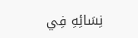نِسَائِهِ فِي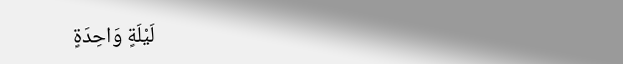لَيْلَةٍ وَاحِدَةٍ